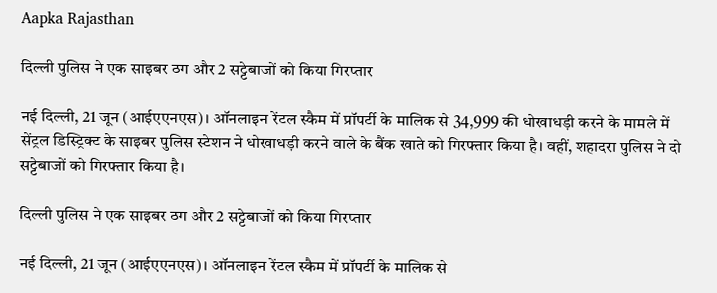Aapka Rajasthan

दिल्ली पुलिस ने एक साइबर ठग और 2 सट्टेबाजों को किया गिरप्तार

नई दिल्ली, 21 जून (आईएएनएस)। ऑनलाइन रेंटल स्कैम में प्रॉपर्टी के मालिक से 34,999 की धोखाधड़ी करने के मामले में सेंट्रल डिस्ट्रिक्ट के साइबर पुलिस स्टेशन ने धोखाधड़ी करने वाले के बैंक खाते को गिरफ्तार किया है। वहीं, शहादरा पुलिस ने दो सट्टेबाजों को गिरफ्तार किया है।

दिल्ली पुलिस ने एक साइबर ठग और 2 सट्टेबाजों को किया गिरप्तार

नई दिल्ली, 21 जून (आईएएनएस)। ऑनलाइन रेंटल स्कैम में प्रॉपर्टी के मालिक से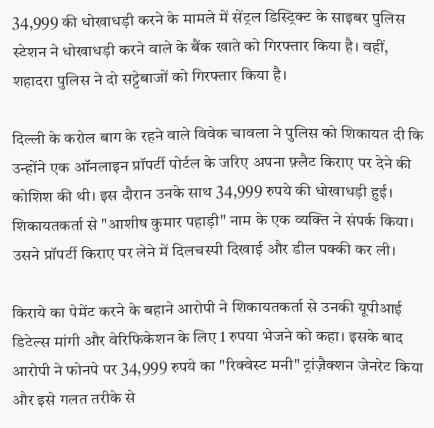34,999 की धोखाधड़ी करने के मामले में सेंट्रल डिस्ट्रिक्ट के साइबर पुलिस स्टेशन ने धोखाधड़ी करने वाले के बैंक खाते को गिरफ्तार किया है। वहीं, शहादरा पुलिस ने दो सट्टेबाजों को गिरफ्तार किया है।

दिल्ली के करोल बाग के रहने वाले विवेक चावला ने पुलिस को शिकायत दी कि उन्होंने एक ऑनलाइन प्रॉपर्टी पोर्टल के जरिए अपना फ़्लैट किराए पर देने की कोशिश की थी। इस दौरान उनके साथ 34,999 रुपये की धोखाधड़ी हुई। शिकायतकर्ता से "आशीष कुमार पहाड़ी" नाम के एक व्यक्ति ने संपर्क किया। उसने प्रॉपर्टी किराए पर लेने में दिलचस्पी दिखाई और डील पक्की कर ली।

किराये का पेमेंट करने के बहाने आरोपी ने शिकायतकर्ता से उनकी यूपीआई डिटेल्स मांगी और वेरिफिकेशन के लिए 1 रुपया भेजने को कहा। इसके बाद आरोपी ने फोनपे पर 34,999 रुपये का "रिक्वेस्ट मनी" ट्रांज़ैक्शन जेनरेट किया और इसे गलत तरीके से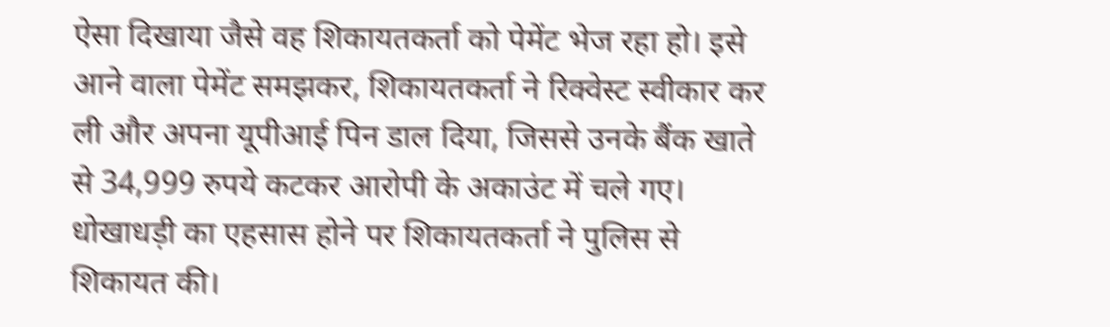ऐसा दिखाया जैसे वह शिकायतकर्ता को पेमेंट भेज रहा हो। इसे आने वाला पेमेंट समझकर, शिकायतकर्ता ने रिक्वेस्ट स्वीकार कर ली और अपना यूपीआई पिन डाल दिया, जिससे उनके बैंक खाते से 34,999 रुपये कटकर आरोपी के अकाउंट में चले गए। धोखाधड़ी का एहसास होने पर शिकायतकर्ता ने पुलिस से शिकायत की।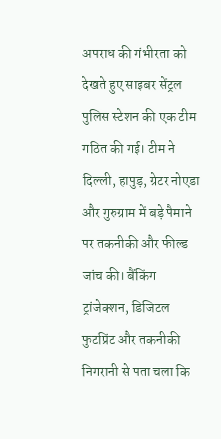अपराध की गंभीरता को देखते हुए साइबर सेंट्रल पुलिस स्टेशन की एक टीम गठित की गई। टीम ने दिल्ली, हापुड़, ग्रेटर नोएडा और गुरुग्राम में बड़े पैमाने पर तकनीकी और फील्ड जांच की। बैंकिंग ट्रांजेक्शन, डिजिटल फुटप्रिंट और तकनीकी निगरानी से पता चला कि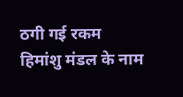ठगी गई रकम हिमांशु मंडल के नाम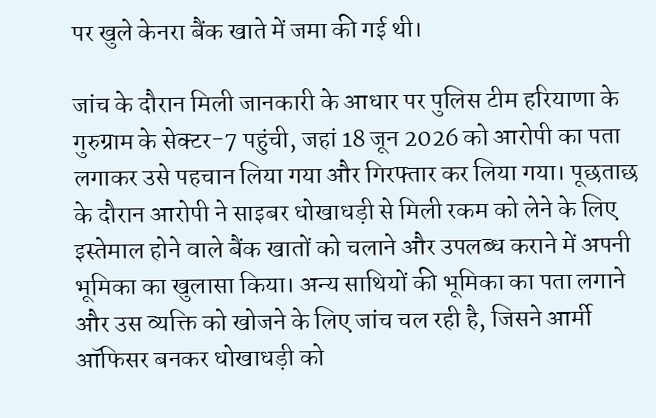पर खुले केनरा बैंक खाते में जमा की गई थी।

जांच के दौरान मिली जानकारी के आधार पर पुलिस टीम हरियाणा के गुरुग्राम के सेक्टर-7 पहुंची, जहां 18 जून 2026 को आरोपी का पता लगाकर उसे पहचान लिया गया और गिरफ्तार कर लिया गया। पूछताछ के दौरान आरोपी ने साइबर धोखाधड़ी से मिली रकम को लेने के लिए इस्तेमाल होने वाले बैंक खातों को चलाने और उपलब्ध कराने में अपनी भूमिका का खुलासा किया। अन्य साथियों की भूमिका का पता लगाने और उस व्यक्ति को खोजने के लिए जांच चल रही है, जिसने आर्मी ऑफिसर बनकर धोखाधड़ी को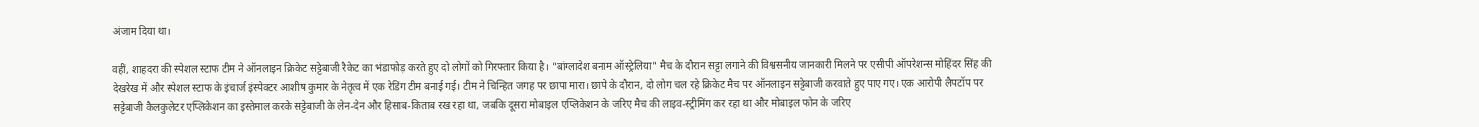अंजाम दिया था।

वहीं, शाहदरा की स्पेशल स्टाफ टीम ने ऑनलाइन क्रिकेट सट्टेबाजी रैकेट का भंडाफोड़ करते हुए दो लोगों को गिरफ्तार किया है। "बांग्लादेश बनाम ऑस्ट्रेलिया" मैच के दौरान सट्टा लगाने की विश्वसनीय जानकारी मिलने पर एसीपी ऑपरेशन्स मोहिंदर सिंह की देखरेख में और स्पेशल स्टाफ के इंचार्ज इंस्पेक्टर आशीष कुमार के नेतृत्व में एक रेडिंग टीम बनाई गई। टीम ने चिन्हित जगह पर छापा मारा। छापे के दौरान, दो लोग चल रहे क्रिकेट मैच पर ऑनलाइन सट्टेबाजी करवाते हुए पाए गए। एक आरोपी लैपटॉप पर सट्टेबाजी कैलकुलेटर एप्लिकेशन का इस्तेमाल करके सट्टेबाजी के लेन-देन और हिसाब-किताब रख रहा था, जबकि दूसरा मोबाइल एप्लिकेशन के जरिए मैच की लाइव-स्ट्रीमिंग कर रहा था और मोबाइल फोन के जरिए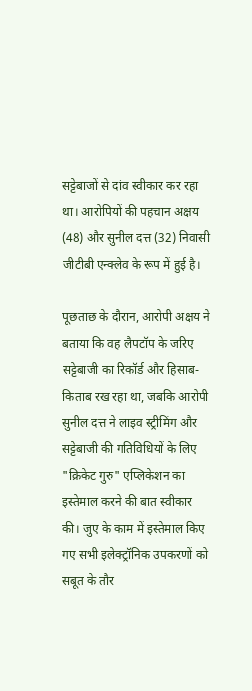सट्टेबाजों से दांव स्वीकार कर रहा था। आरोपियों की पहचान अक्षय (48) और सुनील दत्त (32) निवासी जीटीबी एन्क्लेव के रूप में हुई है।

पूछताछ के दौरान, आरोपी अक्षय ने बताया कि वह लैपटॉप के जरिए सट्टेबाजी का रिकॉर्ड और हिसाब-किताब रख रहा था, जबकि आरोपी सुनील दत्त ने लाइव स्ट्रीमिंग और सट्टेबाजी की गतिविधियों के लिए "क्रिकेट गुरु" एप्लिकेशन का इस्तेमाल करने की बात स्वीकार की। जुए के काम में इस्तेमाल किए गए सभी इलेक्ट्रॉनिक उपकरणों को सबूत के तौर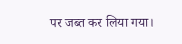पर जब्त कर लिया गया।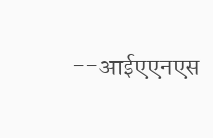--आईएएनएस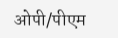ओपी/पीएम